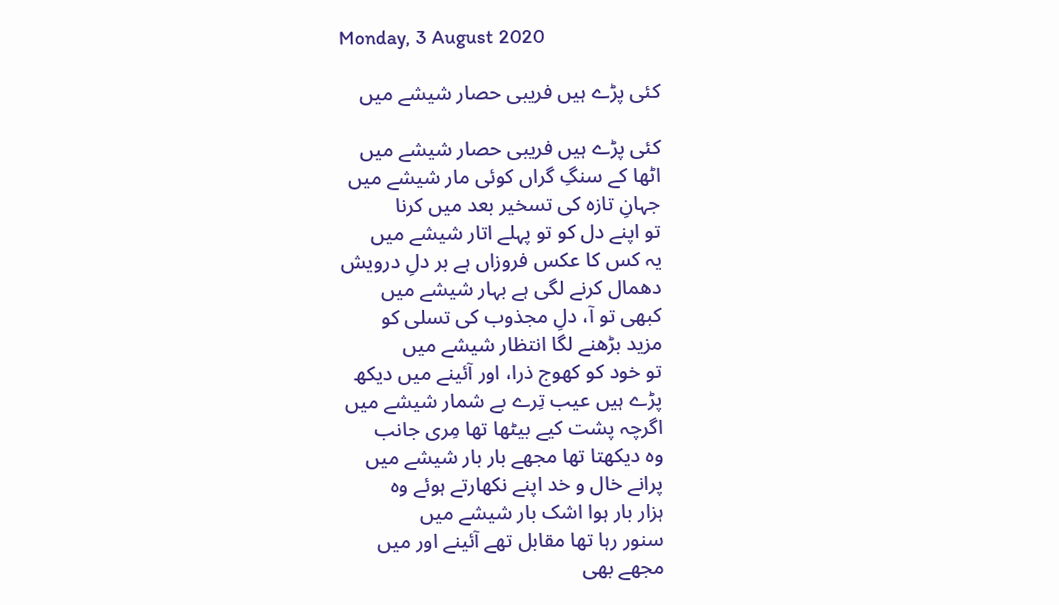Monday, 3 August 2020

کئی پڑے ہیں فریبی حصار شیشے میں

کئی پڑے ہیں فریبی حصار شیشے میں
اٹھا کے سنگِ گراں کوئی مار شیشے میں
جہانِ تازہ کی تسخیر بعد میں کرنا
تو اپنے دل کو تو پہلے اتار شیشے میں
یہ کس کا عکس فروزاں ہے بر دلِ درویش
دھمال کرنے لگی ہے بہار شیشے میں
کبھی تو آ، دلِ مجذوب کی تسلی کو
مزید بڑھنے لگا انتظار شیشے میں
تو خود کو کھوج ذرا، اور آئینے میں دیکھ
پڑے ہیں عیب تِرے بے شمار شیشے میں
اگرچہ پشت کیے بیٹھا تھا مِری جانب
وہ دیکھتا تھا مجھے بار بار شیشے میں
پرانے خال و خد اپنے نکھارتے ہوئے وہ
ہزار بار ہوا اشک بار شیشے میں
سنور رہا تھا مقابل تھے آئینے اور میں
مجھے بھی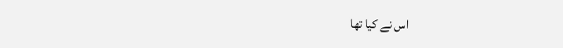اس نے کیا تھا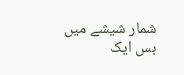شمار شیشے میں
بس ایک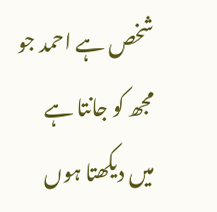شخص ہے احمد جو مجھ کو جانتا ہے
میں دیکھتا ہوں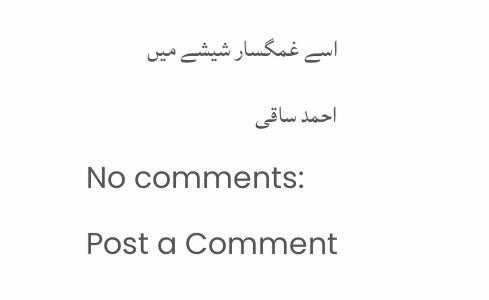اسے غمگسار شیشے میں

احمد ساقی

No comments:

Post a Comment